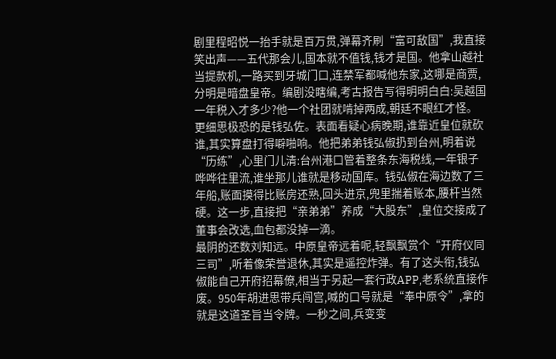剧里程昭悦一抬手就是百万贯,弹幕齐刷“富可敌国”,我直接笑出声——五代那会儿,国本就不值钱,钱才是国。他拿山越社当提款机,一路买到牙城门口,连禁军都喊他东家,这哪是商贾,分明是暗盘皇帝。编剧没瞎编,考古报告写得明明白白:吴越国一年税入才多少?他一个社团就啃掉两成,朝廷不眼红才怪。
更细思极恐的是钱弘佐。表面看疑心病晚期,谁靠近皇位就砍谁,其实算盘打得噼啪响。他把弟弟钱弘俶扔到台州,明着说“历练”,心里门儿清:台州港口管着整条东海税线,一年银子哗哗往里流,谁坐那儿谁就是移动国库。钱弘俶在海边数了三年船,账面摸得比账房还熟,回头进京,兜里揣着账本,腰杆当然硬。这一步,直接把“亲弟弟”养成“大股东”,皇位交接成了董事会改选,血包都没掉一滴。
最阴的还数刘知远。中原皇帝远着呢,轻飘飘赏个“开府仪同三司”,听着像荣誉退休,其实是遥控炸弹。有了这头衔,钱弘俶能自己开府招幕僚,相当于另起一套行政APP,老系统直接作废。950年胡进思带兵闯宫,喊的口号就是“奉中原令”,拿的就是这道圣旨当令牌。一秒之间,兵变变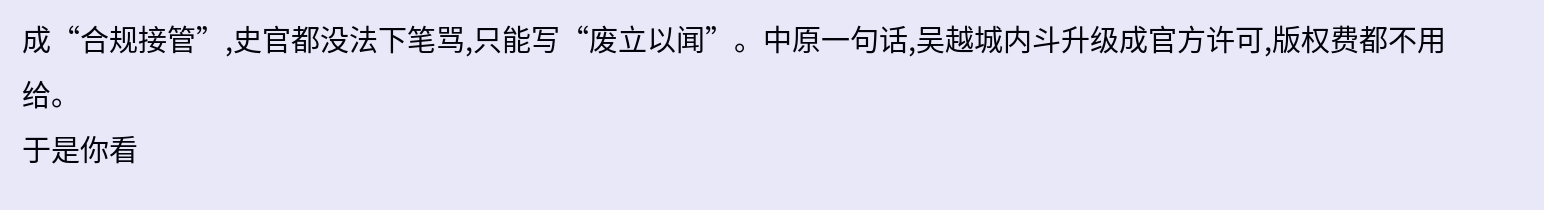成“合规接管”,史官都没法下笔骂,只能写“废立以闻”。中原一句话,吴越城内斗升级成官方许可,版权费都不用给。
于是你看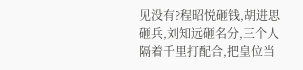见没有?程昭悦砸钱,胡进思砸兵,刘知远砸名分,三个人隔着千里打配合,把皇位当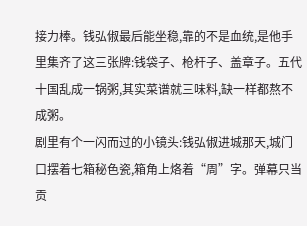接力棒。钱弘俶最后能坐稳,靠的不是血统,是他手里集齐了这三张牌:钱袋子、枪杆子、盖章子。五代十国乱成一锅粥,其实菜谱就三味料,缺一样都熬不成粥。
剧里有个一闪而过的小镜头:钱弘俶进城那天,城门口摆着七箱秘色瓷,箱角上烙着“周”字。弹幕只当贡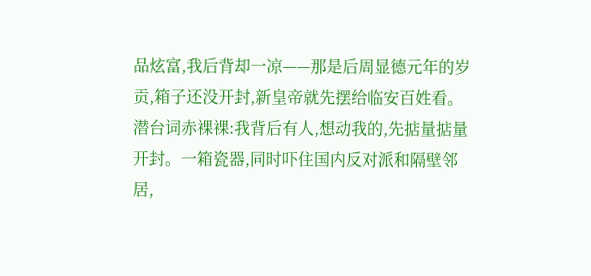品炫富,我后背却一凉——那是后周显德元年的岁贡,箱子还没开封,新皇帝就先摆给临安百姓看。潜台词赤裸裸:我背后有人,想动我的,先掂量掂量开封。一箱瓷器,同时吓住国内反对派和隔壁邻居,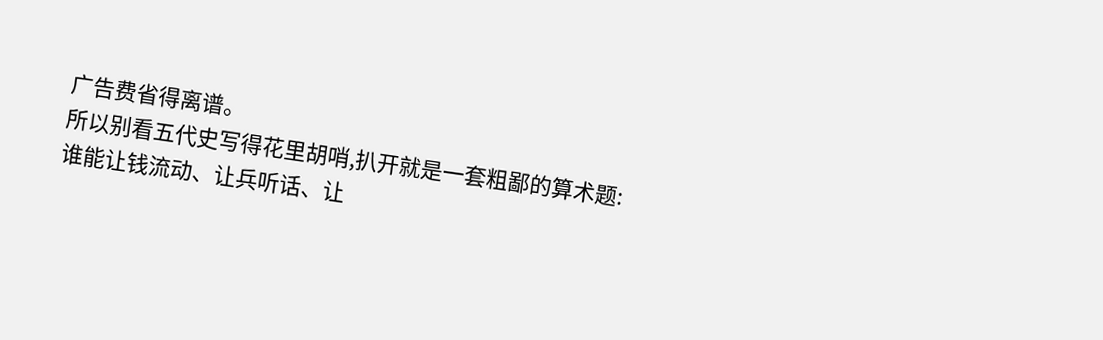广告费省得离谱。
所以别看五代史写得花里胡哨,扒开就是一套粗鄙的算术题:谁能让钱流动、让兵听话、让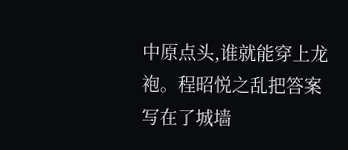中原点头,谁就能穿上龙袍。程昭悦之乱把答案写在了城墙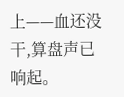上——血还没干,算盘声已响起。